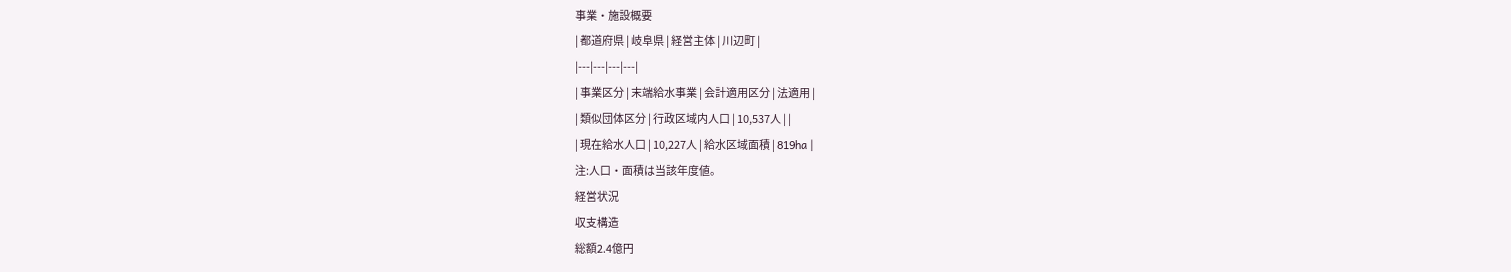事業・施設概要
| 都道府県 | 岐阜県 | 経営主体 | 川辺町 |
|---|---|---|---|
| 事業区分 | 末端給水事業 | 会計適用区分 | 法適用 |
| 類似団体区分 | 行政区域内人口 | 10,537人 | |
| 現在給水人口 | 10,227人 | 給水区域面積 | 819ha |
注:人口・面積は当該年度値。
経営状況
収支構造
総額2.4億円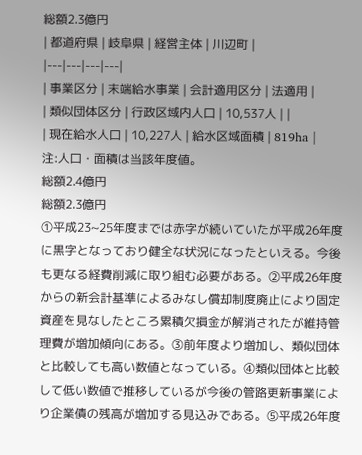総額2.3億円
| 都道府県 | 岐阜県 | 経営主体 | 川辺町 |
|---|---|---|---|
| 事業区分 | 末端給水事業 | 会計適用区分 | 法適用 |
| 類似団体区分 | 行政区域内人口 | 10,537人 | |
| 現在給水人口 | 10,227人 | 給水区域面積 | 819ha |
注:人口・面積は当該年度値。
総額2.4億円
総額2.3億円
①平成23~25年度までは赤字が続いていたが平成26年度に黒字となっており健全な状況になったといえる。今後も更なる経費削減に取り組む必要がある。②平成26年度からの新会計基準によるみなし償却制度廃止により固定資産を見なしたところ累積欠損金が解消されたが維持管理費が増加傾向にある。③前年度より増加し、類似団体と比較しても高い数値となっている。④類似団体と比較して低い数値で推移しているが今後の管路更新事業により企業債の残高が増加する見込みである。⑤平成26年度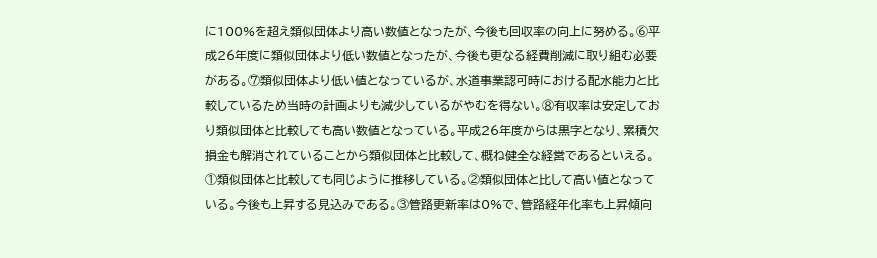に100%を超え類似団体より高い数値となったが、今後も回収率の向上に努める。⑥平成26年度に類似団体より低い数値となったが、今後も更なる経費削減に取り組む必要がある。⑦類似団体より低い値となっているが、水道事業認可時における配水能力と比較しているため当時の計画よりも減少しているがやむを得ない。⑧有収率は安定しており類似団体と比較しても高い数値となっている。平成26年度からは黒字となり、累積欠損金も解消されていることから類似団体と比較して、概ね健全な経営であるといえる。
①類似団体と比較しても同じように推移している。②類似団体と比して高い値となっている。今後も上昇する見込みである。③管路更新率は0%で、管路経年化率も上昇傾向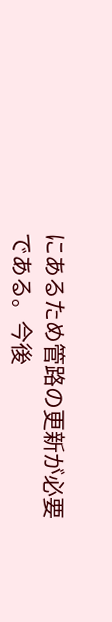にあるため管路の更新が必要である。今後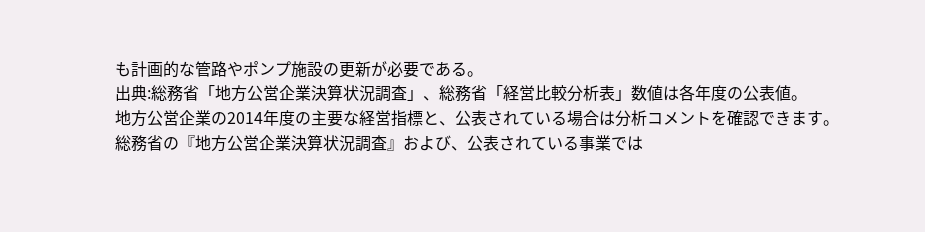も計画的な管路やポンプ施設の更新が必要である。
出典:総務省「地方公営企業決算状況調査」、総務省「経営比較分析表」数値は各年度の公表値。
地方公営企業の2014年度の主要な経営指標と、公表されている場合は分析コメントを確認できます。
総務省の『地方公営企業決算状況調査』および、公表されている事業では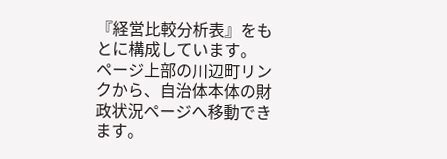『経営比較分析表』をもとに構成しています。
ページ上部の川辺町リンクから、自治体本体の財政状況ページへ移動できます。